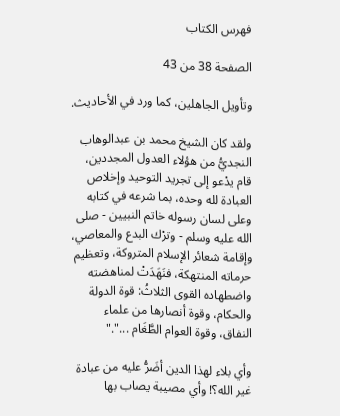فهرس الكتاب

الصفحة 38 من 43

وتأويل الجاهلين، كما ورد في الأحاديث.

ولقد كان الشيخ محمد بن عبدالوهاب النجديُّ من هؤلاء العدول المجددين، قام يدْعو إلى تجريد التوحيد وإخلاص العبادة لله وحده، بما شرعه في كتابه وعلى لسان رسوله خاتم النبيين - صلى الله عليه وسلم - وترْك البدع والمعاصي، وإقامة شعائر الإسلام المتروكة، وتعظيم حرماته المنتهكة، فنَهَدَتْ لمناهضته واضطهاده القوى الثلاثُ: قوة الدولة والحكام، وقوة أنصارها من علماء النفاق، وقوة العوام الطَّغَام ..."."

وأي بلاء لهذا الدين أضَرُّ عليه من عبادة غير الله؟! وأي مصيبة يصاب بها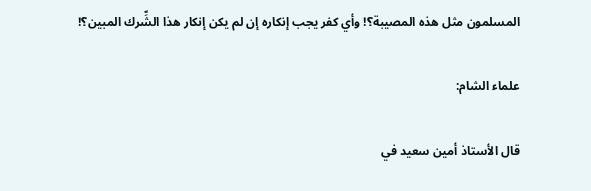المسلمون مثل هذه المصيبة؟! وأي كفر يجب إنكاره إن لم يكن إنكار هذا الشِّرك المبين؟!

علماء الشام:

قال الأستاذ أمين سعيد في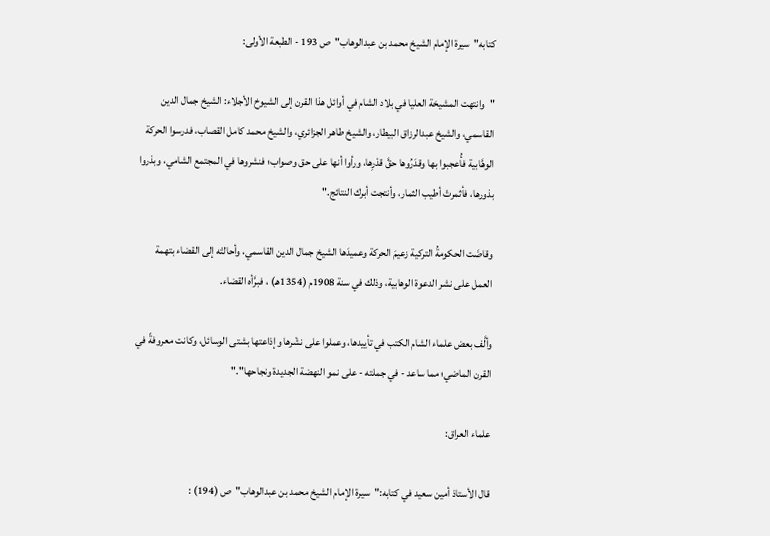كتابه"سيرة الإمام الشيخ محمد بن عبدالوهاب"ص 193 - الطبعة الأولى:

"وانتهت المشيخة العليا في بلاد الشام في أوائل هذا القرن إلى الشيوخ الأجلاء: الشيخ جمال الدين القاسمي، والشيخ عبدالرزاق البيطار، والشيخ طاهر الجزائري، والشيخ محمد كامل القصاب، فدرسوا الحركة الوهَّابية فأُعجبوا بها وقدَرُوها حقَّ قدْرِها، ورأوا أنها على حق وصواب؛ فنشروها في المجتمع الشامي، وبذروا بذورها، فأثمرتْ أطيب الثمار، وأنتجت أبرك النتائج."

وقاضَت الحكومةُ التركية زعيمَ الحركة وعميدَها الشيخ جمال الدين القاسمي، وأحالتْه إلى القضاء بتهمة العمل على نشر الدعوة الوهابية، وذلك في سنة 1908م (1354هـ) ، فبرَّأه القضاء.

وألَّف بعض علماء الشام الكتب في تأييدها، وعملوا على نشْرها وإذاعتها بشتى الوسائل، وكانت معروفةً في القرن الماضي؛ مما ساعد - في جملته - على نمو النهضة الجديدة ونجاحها"."

علماء العراق:

قال الأستاذ أمين سعيد في كتابه:"سيرة الإمام الشيخ محمد بن عبدالوهاب"ص (194) :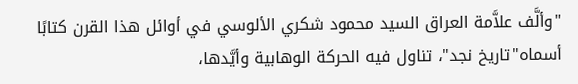"وألَّف علاَّمة العراق السيد محمود شكري الألوسي في أوائل هذا القرن كتابًا أسماه"تاريخ نجد"، تناول فيه الحركة الوهابية وأيَّدها،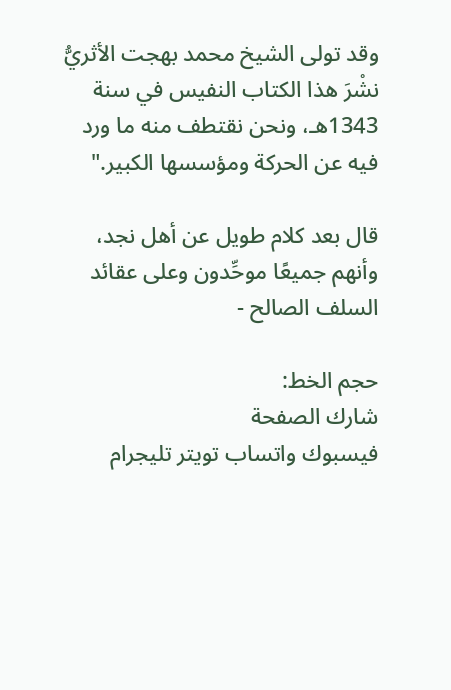وقد تولى الشيخ محمد بهجت الأثريُّ نشْرَ هذا الكتاب النفيس في سنة 1343هـ، ونحن نقتطف منه ما ورد فيه عن الحركة ومؤسسها الكبير."

قال بعد كلام طويل عن أهل نجد، وأنهم جميعًا موحِّدون وعلى عقائد السلف الصالح -

حجم الخط:
شارك الصفحة
فيسبوك واتساب تويتر تليجرام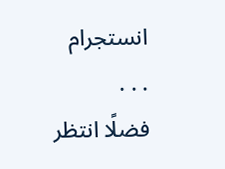انستجرام
. . .
فضلًا انتظر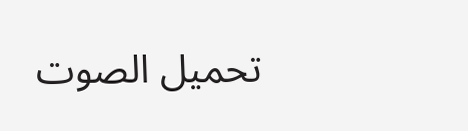تحميل الصوت